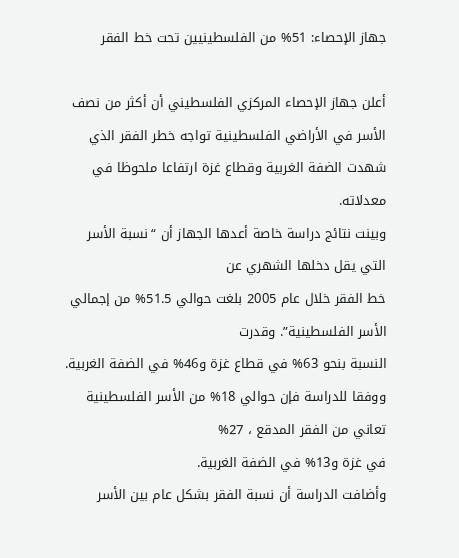جهاز الإحصاء: 51% من الفلسطينيين تحت خط الفقر

أعلن جهاز الإحصاء المركزي الفلسطيني أن أكثر من نصف الأسر في الأراضي الفلسطينية تواجه خطر الفقر الذي شهدت الضفة الغربية وقطاع غزة ارتفاعا ملحوظا في معدلاته.
وبينت نتائج دراسة خاصة أعدها الجهاز أن “نسبة الأسر التي يقل دخلها الشهري عن
خط الفقر خلال عام 2005 بلغت حوالي 51.5% من إجمالي الأسر الفلسطينية”. وقدرت
النسبة بنحو 63% في قطاع غزة و46% في الضفة الغربية.
ووفقا للدراسة فإن حوالي 18% من الأسر الفلسطينية تعاني من الفقر المدقع ، 27%
في غزة و13% في الضفة الغربية.
وأضافت الدراسة أن نسبة الفقر بشكل عام بين الأسر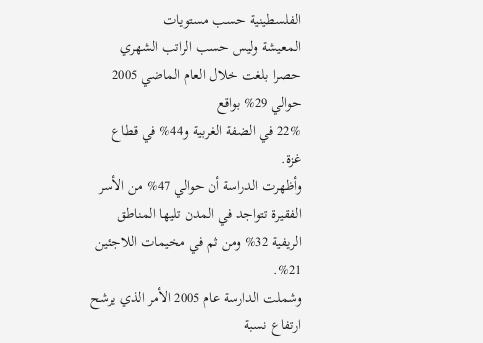الفلسطينية حسب مستويات
المعيشة وليس حسب الراتب الشهري حصرا بلغت خلال العام الماضي 2005 حوالي 29% بواقع
22% في الضفة الغربية و44% في قطاع غزة.
وأظهرت الدراسة أن حوالي 47% من الأسر الفقيرة تتواجد في المدن تليها المناطق
الريفية 32% ومن ثم في مخيمات اللاجئين 21%.
وشملت الدارسة عام 2005 الأمر الذي يرشح ارتفاع نسبة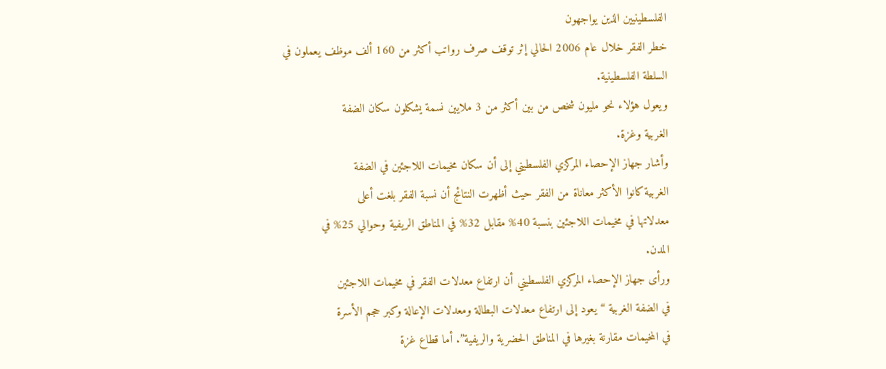الفلسطينيين الذين يواجهون
خطر الفقر خلال عام 2006 الحالي إثر توقف صرف رواتب أكثر من 160 ألف موظف يعملون في
السلطة الفلسطينية.
ويعول هؤلاء نحو مليون شخص من بين أكثر من 3 ملايين نسمة يشكلون سكان الضفة
الغربية وغزة.
وأشار جهاز الإحصاء المركزي الفلسطيني إلى أن سكان مخيمات اللاجئين في الضفة
الغربية كانوا الأكثر معاناة من الفقر حيث أظهرت النتائج أن نسبة الفقر بلغت أعلى
معدلاتها في مخيمات اللاجئين بنسبة 40% مقابل 32% في المناطق الريفية وحوالي 25% في
المدن.
ورأى جهاز الإحصاء المركزي الفلسطيني أن ارتفاع معدلات الفقر في مخيمات اللاجئين
في الضفة الغربية “يعود إلى ارتفاع معدلات البطالة ومعدلات الإعالة وكبر حجم الأسرة
في المخيمات مقارنة بغيرها في المناطق الحضرية والريفية”. أما قطاع غزة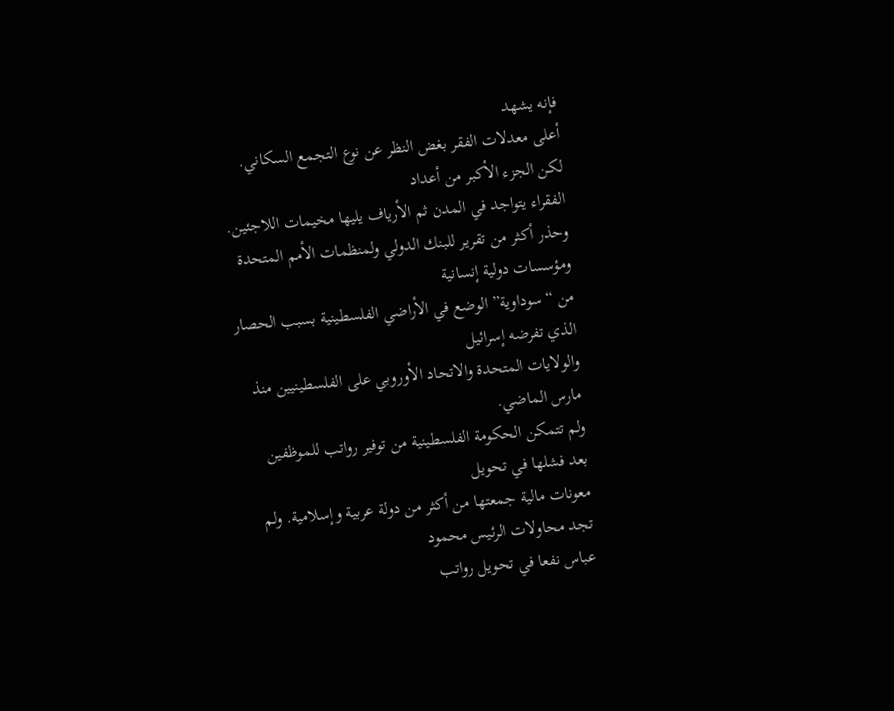فإنه يشهد
أعلى معدلات الفقر بغض النظر عن نوع التجمع السكاني. لكن الجزء الأكبر من أعداد
الفقراء يتواجد في المدن ثم الأرياف يليها مخيمات اللاجئين.
وحذر أكثر من تقرير للبنك الدولي ولمنظمات الأمم المتحدة ومؤسسات دولية إنسانية
من “سوداوية” الوضع في الأراضي الفلسطينية بسبب الحصار الذي تفرضه إسرائيل
والولايات المتحدة والاتحاد الأوروبي على الفلسطينيين منذ مارس الماضي.
ولم تتمكن الحكومة الفلسطينية من توفير رواتب للموظفين بعد فشلها في تحويل
معونات مالية جمعتها من أكثر من دولة عربية وإسلامية. ولم تجد محاولات الرئيس محمود
عباس نفعا في تحويل رواتب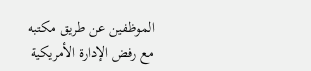الموظفين عن طريق مكتبه مع رفض الإدارة الأمريكية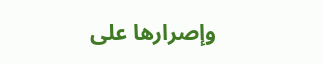وإصرارها على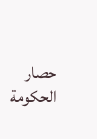حصار الحكومة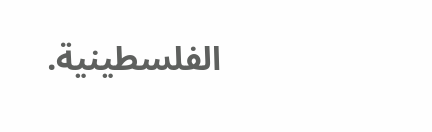الفلسطينية.